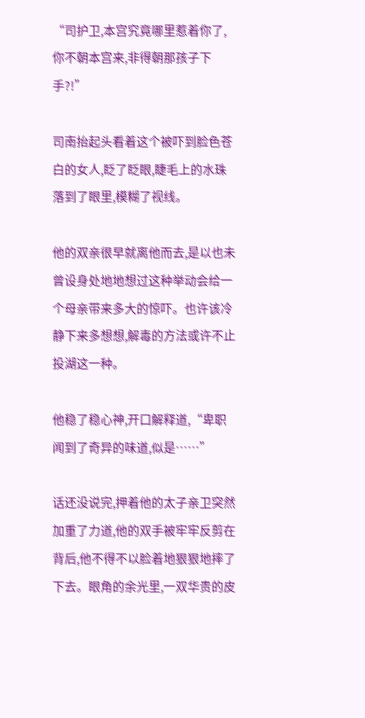“司护卫,本宫究竟哪里惹着你了,你不朝本宫来,非得朝那孩子下手?!”

司南抬起头看着这个被吓到脸色苍白的女人,眨了眨眼,睫毛上的水珠落到了眼里,模糊了视线。

他的双亲很早就离他而去,是以也未曾设身处地地想过这种举动会给一个母亲带来多大的惊吓。也许该冷静下来多想想,解毒的方法或许不止投湖这一种。

他稳了稳心神,开口解释道,“卑职闻到了奇异的味道,似是……”

话还没说完,押着他的太子亲卫突然加重了力道,他的双手被牢牢反剪在背后,他不得不以脸着地狠狠地摔了下去。眼角的余光里,一双华贵的皮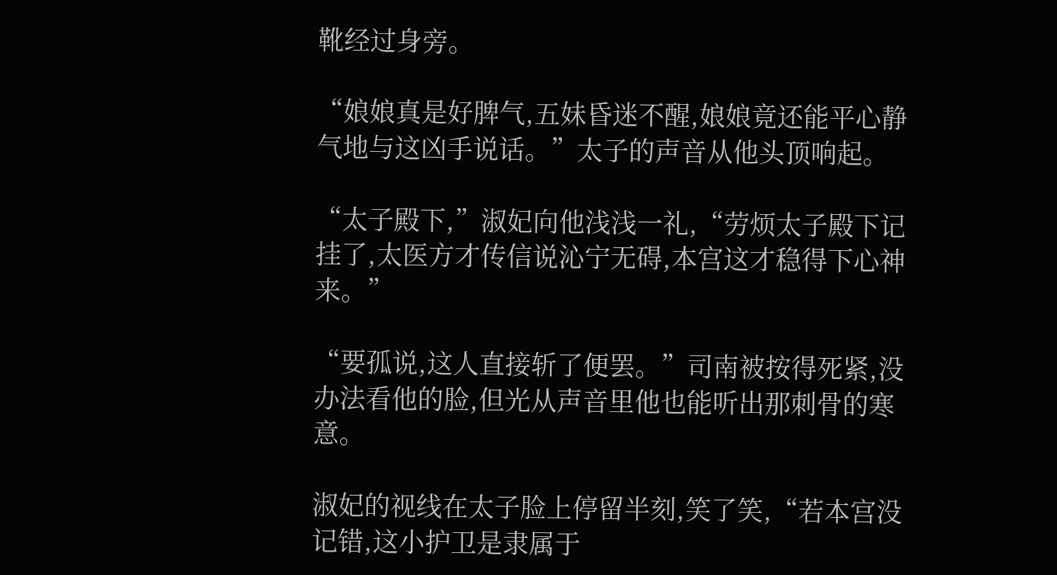靴经过身旁。

“娘娘真是好脾气,五妹昏迷不醒,娘娘竟还能平心静气地与这凶手说话。”太子的声音从他头顶响起。

“太子殿下,”淑妃向他浅浅一礼,“劳烦太子殿下记挂了,太医方才传信说沁宁无碍,本宫这才稳得下心神来。”

“要孤说,这人直接斩了便罢。”司南被按得死紧,没办法看他的脸,但光从声音里他也能听出那刺骨的寒意。

淑妃的视线在太子脸上停留半刻,笑了笑,“若本宫没记错,这小护卫是隶属于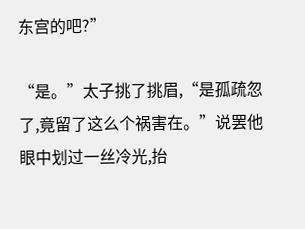东宫的吧?”

“是。”太子挑了挑眉,“是孤疏忽了,竟留了这么个祸害在。”说罢他眼中划过一丝冷光,抬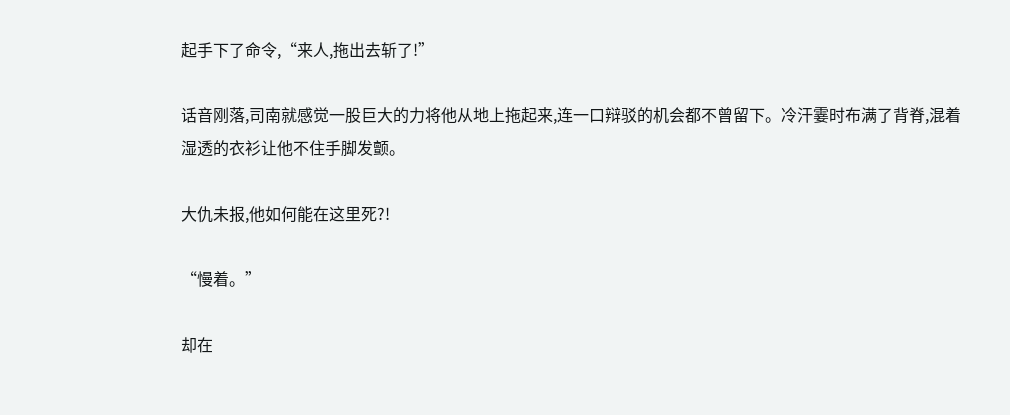起手下了命令,“来人,拖出去斩了!”

话音刚落,司南就感觉一股巨大的力将他从地上拖起来,连一口辩驳的机会都不曾留下。冷汗霎时布满了背脊,混着湿透的衣衫让他不住手脚发颤。

大仇未报,他如何能在这里死?!

“慢着。”

却在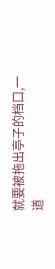就要被拖出亭子的档口,一道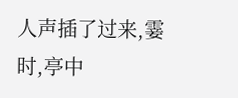人声插了过来,霎时,亭中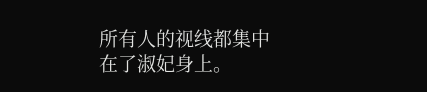所有人的视线都集中在了淑妃身上。